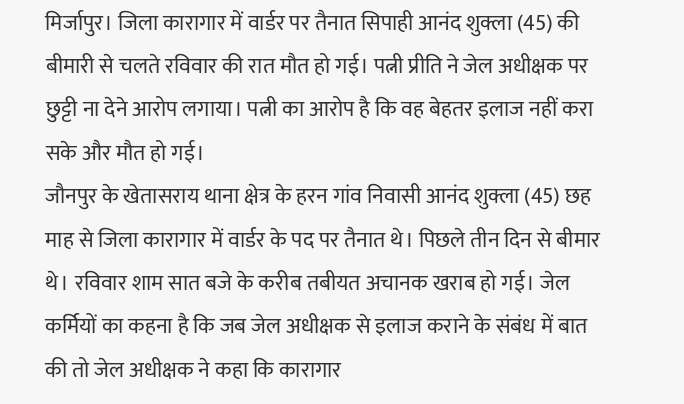मिर्जापुर। जिला कारागार में वार्डर पर तैनात सिपाही आनंद शुक्ला (45) की बीमारी से चलते रविवार की रात मौत हो गई। पत्नी प्रीति ने जेल अधीक्षक पर छुट्टी ना देने आरोप लगाया। पत्नी का आरोप है कि वह बेहतर इलाज नहीं करा सके और मौत हो गई।
जौनपुर के खेतासराय थाना क्षेत्र के हरन गांव निवासी आनंद शुक्ला (45) छह माह से जिला कारागार में वार्डर के पद पर तैनात थे। पिछले तीन दिन से बीमार थे। रविवार शाम सात बजे के करीब तबीयत अचानक खराब हो गई। जेल कर्मियों का कहना है कि जब जेल अधीक्षक से इलाज कराने के संबंध में बात की तो जेल अधीक्षक ने कहा कि कारागार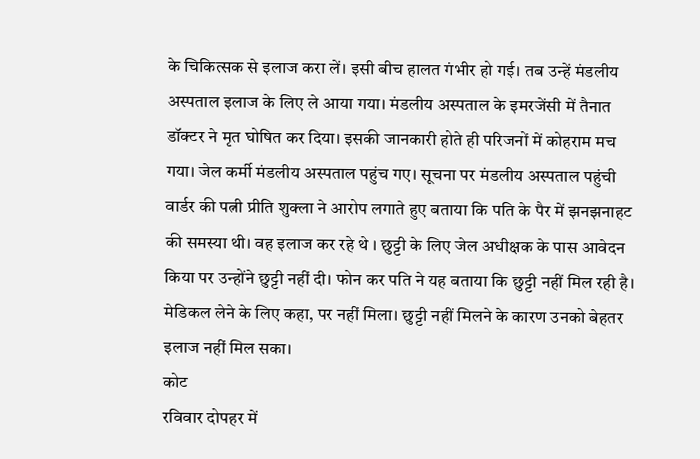के चिकित्सक से इलाज करा लें। इसी बीच हालत गंभीर हो गई। तब उन्हें मंडलीय अस्पताल इलाज के लिए ले आया गया। मंडलीय अस्पताल के इमरजेंसी में तैनात डॉक्टर ने मृत घोषित कर दिया। इसकी जानकारी होते ही परिजनों में कोहराम मच गया। जेल कर्मी मंडलीय अस्पताल पहुंच गए। सूचना पर मंडलीय अस्पताल पहुंची वार्डर की पत्नी प्रीति शुक्ला ने आरोप लगाते हुए बताया कि पति के पैर में झनझनाहट की समस्या थी। वह इलाज कर रहे थे । छुट्टी के लिए जेल अधीक्षक के पास आवेदन किया पर उन्होंने छुट्टी नहीं दी। फोन कर पति ने यह बताया कि छुट्टी नहीं मिल रही है। मेडिकल लेने के लिए कहा, पर नहीं मिला। छुट्टी नहीं मिलने के कारण उनको बेहतर इलाज नहीं मिल सका।
कोट
रविवार दोपहर में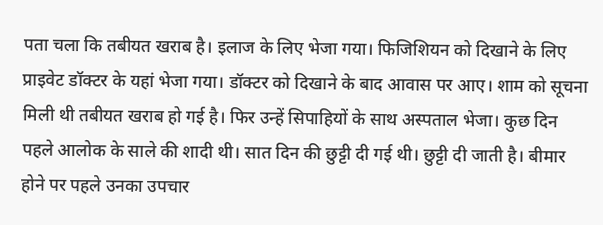पता चला कि तबीयत खराब है। इलाज के लिए भेजा गया। फिजिशियन को दिखाने के लिए प्राइवेट डॉक्टर के यहां भेजा गया। डॉक्टर को दिखाने के बाद आवास पर आए। शाम को सूचना मिली थी तबीयत खराब हो गई है। फिर उन्हें सिपाहियों के साथ अस्पताल भेजा। कुछ दिन पहले आलोक के साले की शादी थी। सात दिन की छुट्टी दी गई थी। छुट्टी दी जाती है। बीमार होने पर पहले उनका उपचार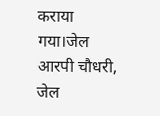कराया गया।जेल आरपी चौधरी, जेल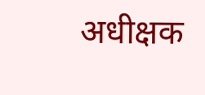अधीक्षक